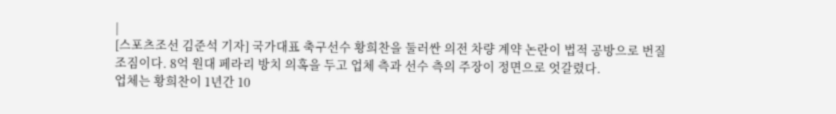|
[스포츠조선 김준석 기자] 국가대표 축구선수 황희찬을 둘러싼 의전 차량 계약 논란이 법적 공방으로 번질 조짐이다. 8억 원대 페라리 방치 의혹을 두고 업체 측과 선수 측의 주장이 정면으로 엇갈렸다.
업체는 황희찬이 1년간 10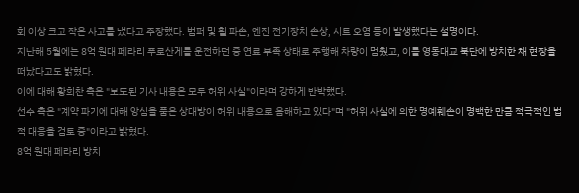회 이상 크고 작은 사고를 냈다고 주장했다. 범퍼 및 휠 파손, 엔진 전기장치 손상, 시트 오염 등이 발생했다는 설명이다.
지난해 5월에는 8억 원대 페라리 푸로산게를 운전하던 중 연료 부족 상태로 주행해 차량이 멈췄고, 이를 영동대교 북단에 방치한 채 현장을 떠났다고도 밝혔다.
이에 대해 황희찬 측은 "보도된 기사 내용은 모두 허위 사실"이라며 강하게 반박했다.
선수 측은 "계약 파기에 대해 앙심을 품은 상대방이 허위 내용으로 음해하고 있다"며 "허위 사실에 의한 명예훼손이 명백한 만큼 적극적인 법적 대응을 검토 중"이라고 밝혔다.
8억 원대 페라리 방치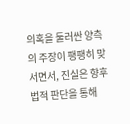의혹을 둘러싼 양측의 주장이 팽팽히 맞서면서, 진실은 향후 법적 판단을 통해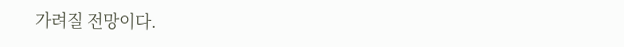가려질 전망이다.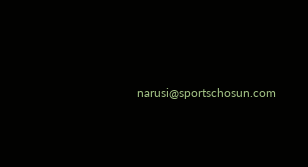narusi@sportschosun.com